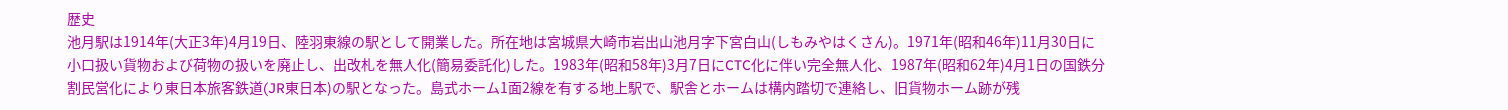歴史
池月駅は1914年(大正3年)4月19日、陸羽東線の駅として開業した。所在地は宮城県大崎市岩出山池月字下宮白山(しもみやはくさん)。1971年(昭和46年)11月30日に小口扱い貨物および荷物の扱いを廃止し、出改札を無人化(簡易委託化)した。1983年(昭和58年)3月7日にCTC化に伴い完全無人化、1987年(昭和62年)4月1日の国鉄分割民営化により東日本旅客鉄道(JR東日本)の駅となった。島式ホーム1面2線を有する地上駅で、駅舎とホームは構内踏切で連絡し、旧貨物ホーム跡が残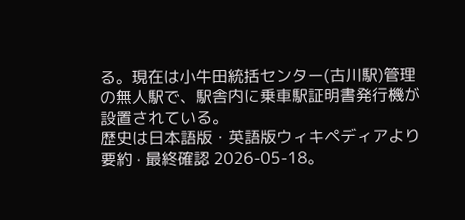る。現在は小牛田統括センター(古川駅)管理の無人駅で、駅舎内に乗車駅証明書発行機が設置されている。
歴史は日本語版・英語版ウィキペディアより要約 · 最終確認 2026-05-18。